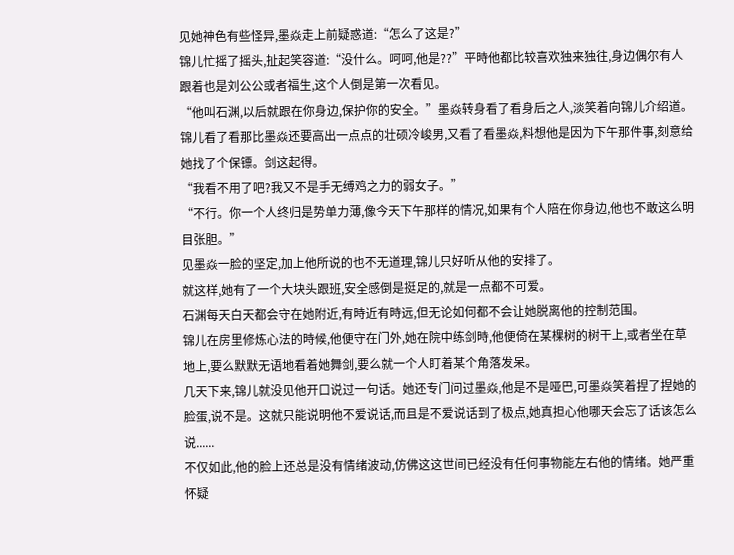见她神色有些怪异,墨焱走上前疑惑道:“怎么了这是?”
锦儿忙摇了摇头,扯起笑容道:“没什么。呵呵,他是??”平時他都比较喜欢独来独往,身边偶尔有人跟着也是刘公公或者福生,这个人倒是第一次看见。
“他叫石渊,以后就跟在你身边,保护你的安全。”墨焱转身看了看身后之人,淡笑着向锦儿介绍道。
锦儿看了看那比墨焱还要高出一点点的壮硕冷峻男,又看了看墨焱,料想他是因为下午那件事,刻意给她找了个保镖。剑这起得。
“我看不用了吧?我又不是手无缚鸡之力的弱女子。”
“不行。你一个人终归是势单力薄,像今天下午那样的情况,如果有个人陪在你身边,他也不敢这么明目张胆。”
见墨焱一脸的坚定,加上他所说的也不无道理,锦儿只好听从他的安排了。
就这样,她有了一个大块头跟班,安全感倒是挺足的,就是一点都不可爱。
石渊每天白天都会守在她附近,有時近有時远,但无论如何都不会让她脱离他的控制范围。
锦儿在房里修炼心法的時候,他便守在门外,她在院中练剑時,他便倚在某棵树的树干上,或者坐在草地上,要么默默无语地看着她舞剑,要么就一个人盯着某个角落发呆。
几天下来,锦儿就没见他开口说过一句话。她还专门问过墨焱,他是不是哑巴,可墨焱笑着捏了捏她的脸蛋,说不是。这就只能说明他不爱说话,而且是不爱说话到了极点,她真担心他哪天会忘了话该怎么说......
不仅如此,他的脸上还总是没有情绪波动,仿佛这这世间已经没有任何事物能左右他的情绪。她严重怀疑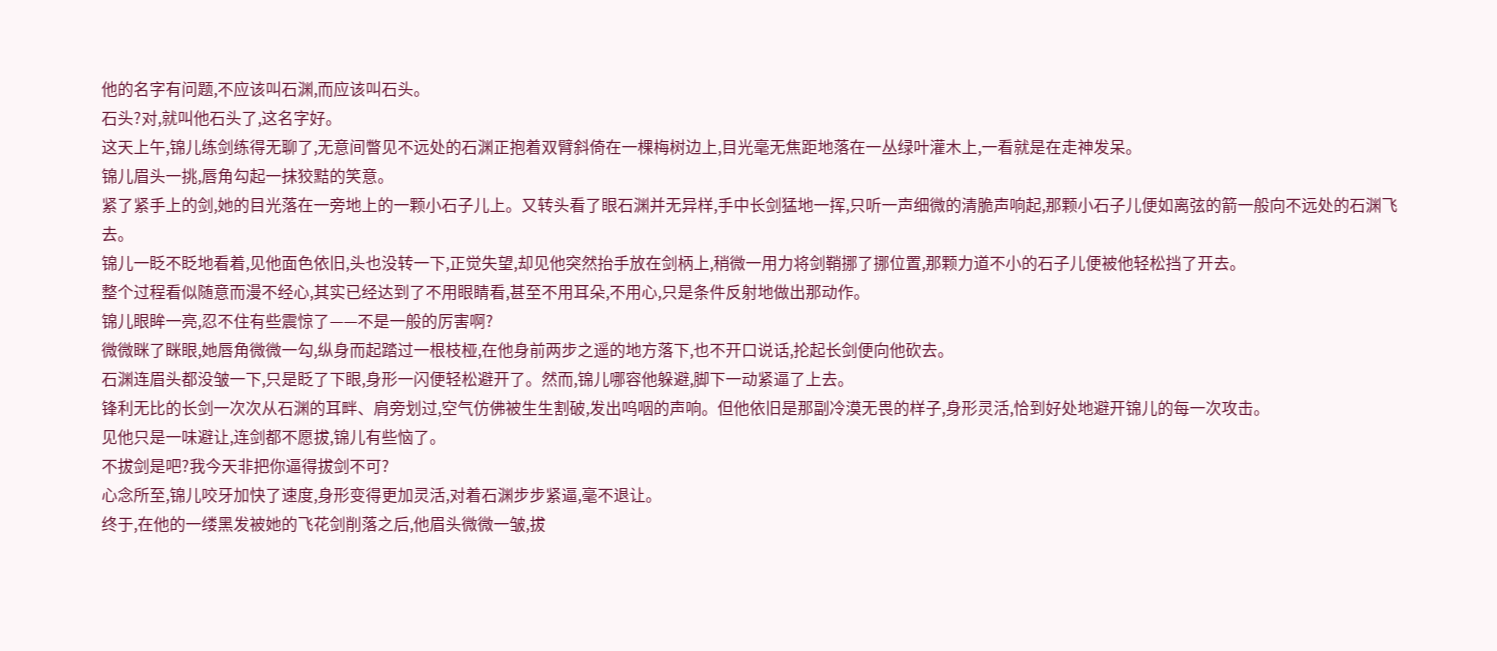他的名字有问题,不应该叫石渊,而应该叫石头。
石头?对,就叫他石头了,这名字好。
这天上午,锦儿练剑练得无聊了,无意间瞥见不远处的石渊正抱着双臂斜倚在一棵梅树边上,目光毫无焦距地落在一丛绿叶灌木上,一看就是在走神发呆。
锦儿眉头一挑,唇角勾起一抹狡黠的笑意。
紧了紧手上的剑,她的目光落在一旁地上的一颗小石子儿上。又转头看了眼石渊并无异样,手中长剑猛地一挥,只听一声细微的清脆声响起,那颗小石子儿便如离弦的箭一般向不远处的石渊飞去。
锦儿一眨不眨地看着,见他面色依旧,头也没转一下,正觉失望,却见他突然抬手放在剑柄上,稍微一用力将剑鞘挪了挪位置,那颗力道不小的石子儿便被他轻松挡了开去。
整个过程看似随意而漫不经心,其实已经达到了不用眼睛看,甚至不用耳朵,不用心,只是条件反射地做出那动作。
锦儿眼眸一亮,忍不住有些震惊了——不是一般的厉害啊?
微微眯了眯眼,她唇角微微一勾,纵身而起踏过一根枝桠,在他身前两步之遥的地方落下,也不开口说话,抡起长剑便向他砍去。
石渊连眉头都没皱一下,只是眨了下眼,身形一闪便轻松避开了。然而,锦儿哪容他躲避,脚下一动紧逼了上去。
锋利无比的长剑一次次从石渊的耳畔、肩旁划过,空气仿佛被生生割破,发出呜咽的声响。但他依旧是那副冷漠无畏的样子,身形灵活,恰到好处地避开锦儿的每一次攻击。
见他只是一味避让,连剑都不愿拔,锦儿有些恼了。
不拔剑是吧?我今天非把你逼得拔剑不可?
心念所至,锦儿咬牙加快了速度,身形变得更加灵活,对着石渊步步紧逼,毫不退让。
终于,在他的一缕黑发被她的飞花剑削落之后,他眉头微微一皱,拔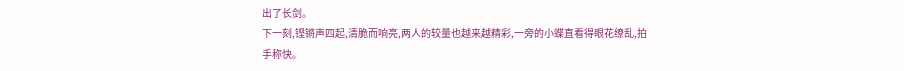出了长剑。
下一刻,铿锵声四起,清脆而响亮,两人的较量也越来越精彩,一旁的小蝶直看得眼花缭乱,拍手称快。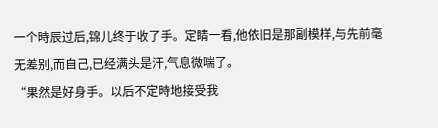一个時辰过后,锦儿终于收了手。定睛一看,他依旧是那副模样,与先前毫无差别,而自己,已经满头是汗,气息微喘了。
“果然是好身手。以后不定時地接受我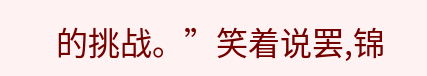的挑战。”笑着说罢,锦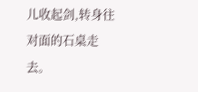儿收起剑,转身往对面的石桌走去。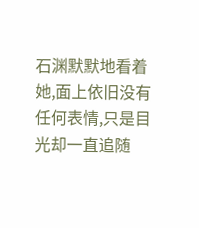石渊默默地看着她,面上依旧没有任何表情,只是目光却一直追随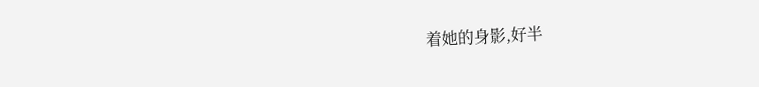着她的身影,好半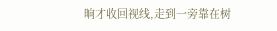晌才收回视线,走到一旁靠在树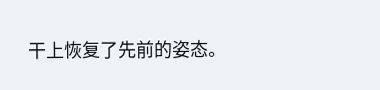干上恢复了先前的姿态。